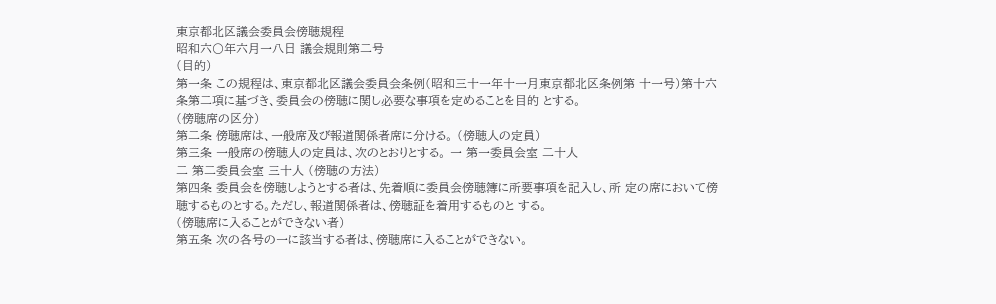東京都北区議会委員会傍聴規程
昭和六〇年六月一八日 議会規則第二号
(目的)
第一条 この規程は、東京都北区議会委員会条例(昭和三十一年十一月東京都北区条例第 十一号)第十六条第二項に基づき、委員会の傍聴に関し必要な事項を定めることを目的 とする。
(傍聴席の区分)
第二条 傍聴席は、一般席及び報道関係者席に分ける。 (傍聴人の定員)
第三条 一般席の傍聴人の定員は、次のとおりとする。 一 第一委員会室 二十人
二 第二委員会室 三十人 (傍聴の方法)
第四条 委員会を傍聴しようとする者は、先着順に委員会傍聴簿に所要事項を記入し、所 定の席において傍聴するものとする。ただし、報道関係者は、傍聴証を着用するものと する。
(傍聴席に入ることができない者)
第五条 次の各号の一に該当する者は、傍聴席に入ることができない。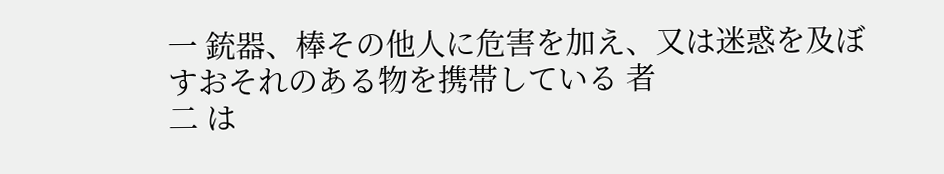一 銃器、棒その他人に危害を加え、又は迷惑を及ぼすおそれのある物を携帯している 者
二 は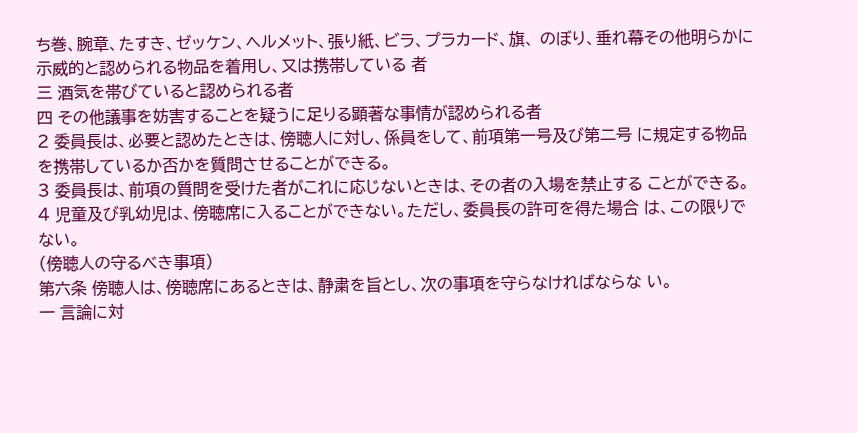ち巻、腕章、たすき、ゼッケン、ヘルメット、張り紙、ビラ、プラカード、旗、 のぼり、垂れ幕その他明らかに示威的と認められる物品を着用し、又は携帯している 者
三 酒気を帯びていると認められる者
四 その他議事を妨害することを疑うに足りる顕著な事情が認められる者
2 委員長は、必要と認めたときは、傍聴人に対し、係員をして、前項第一号及び第二号 に規定する物品を携帯しているか否かを質問させることができる。
3 委員長は、前項の質問を受けた者がこれに応じないときは、その者の入場を禁止する ことができる。
4 児童及び乳幼児は、傍聴席に入ることができない。ただし、委員長の許可を得た場合 は、この限りでない。
(傍聴人の守るべき事項)
第六条 傍聴人は、傍聴席にあるときは、静粛を旨とし、次の事項を守らなければならな い。
一 言論に対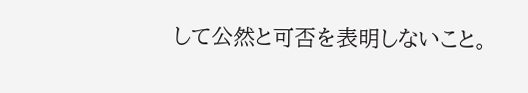して公然と可否を表明しないこと。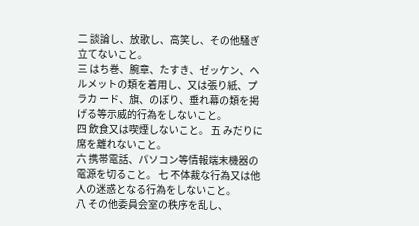二 談論し、放歌し、高笑し、その他騒ぎ立てないこと。
三 はち巻、腕章、たすき、ゼッケン、ヘルメットの類を着用し、又は張り紙、プラカ ード、旗、のぼり、垂れ幕の類を掲げる等示威的行為をしないこと。
四 飲食又は喫煙しないこと。 五 みだりに席を離れないこと。
六 携帯電話、パソコン等情報端末機器の電源を切ること。 七 不体裁な行為又は他人の迷惑となる行為をしないこと。
八 その他委員会室の秩序を乱し、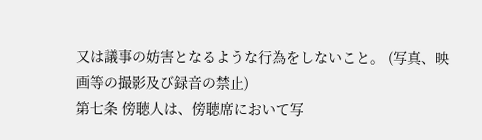又は議事の妨害となるような行為をしないこと。 (写真、映画等の撮影及び録音の禁止)
第七条 傍聴人は、傍聴席において写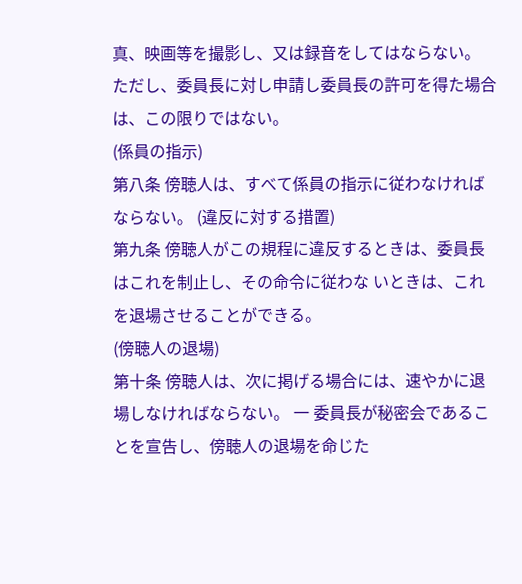真、映画等を撮影し、又は録音をしてはならない。 ただし、委員長に対し申請し委員長の許可を得た場合は、この限りではない。
(係員の指示)
第八条 傍聴人は、すべて係員の指示に従わなければならない。 (違反に対する措置)
第九条 傍聴人がこの規程に違反するときは、委員長はこれを制止し、その命令に従わな いときは、これを退場させることができる。
(傍聴人の退場)
第十条 傍聴人は、次に掲げる場合には、速やかに退場しなければならない。 一 委員長が秘密会であることを宣告し、傍聴人の退場を命じた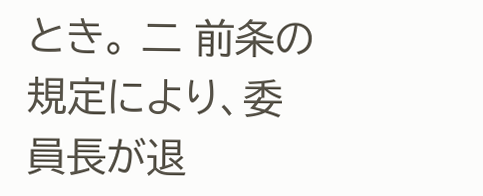とき。 二 前条の規定により、委員長が退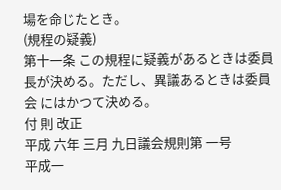場を命じたとき。
(規程の疑義)
第十一条 この規程に疑義があるときは委員長が決める。ただし、異議あるときは委員会 にはかつて決める。
付 則 改正
平成 六年 三月 九日議会規則第 一号
平成一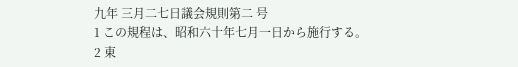九年 三月二七日議会規則第二 号
1 この規程は、昭和六十年七月一日から施行する。
2 東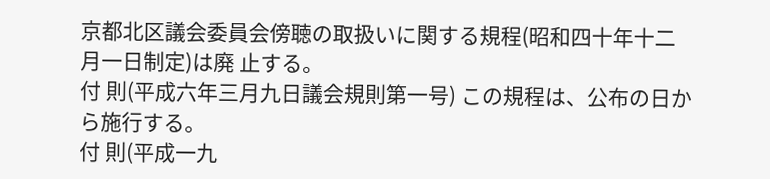京都北区議会委員会傍聴の取扱いに関する規程(昭和四十年十二月一日制定)は廃 止する。
付 則(平成六年三月九日議会規則第一号) この規程は、公布の日から施行する。
付 則(平成一九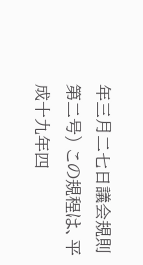年三月二七日議会規則第二号) この規程は、平成十九年四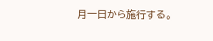月一日から施行する。